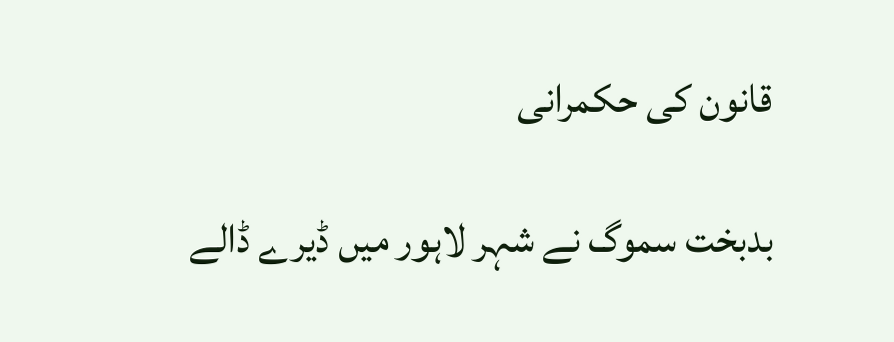قانون کی حکمرانی

بدبخت سموگ نے شہر لاہور میں ڈیرے ڈالے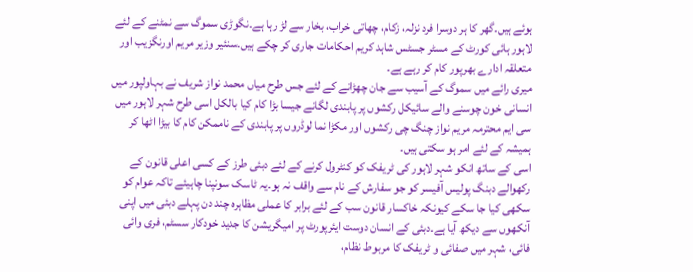ہوئے ہیں۔گھر کا ہر دوسرا فرد نزلہ، زکام، چھاتی خراب، بخار سے لڑ رہا ہے۔نگوڑی سموگ سے نمٹنے کے لئے لاہور ہائی کورٹ کے مسٹر جسٹس شاہد کریم احکامات جاری کر چکے ہیں۔سنئیر وزیر مریم اورنگزیب اور متعلقہ ادارے بھرپور کام کر رہے ہے۔
میری رائے میں سموگ کے آسیب سے جان چھڑانے کے لئے جس طرح میاں محمد نواز شریف نے بہاولپور میں انسانی خون چوسنے والے سائیکل رکشوں پر پابندی لگانے جیسا بڑا کام کیا بالکل اسی طرح شہر لاہور میں سی ایم محترمہ مریم نواز چنگ چی رکشوں اور مکڑا نما لوڈروں پر پابندی کے ناممکن کام کا بیڑا اٹھا کر ہمیشہ کے لئے امر ہو سکتی ہیں۔
اسی کے ساتھ انکو شہر لاہور کی ٹریفک کو کنٹرول کرنے کے لئے دبئی طرز کے کسی اعلی قانون کے رکھوالے دبنگ پولیس آفیسر کو جو سفارش کے نام سے واقف نہ ہو۔یہ ٹاسک سونپنا چاہیئے تاکہ عوام کو سکھی کیا جا سکے کیونکہ خاکسار قانون سب کے لئے برابر کا عملی مظاہرہ چند دن پہلے دبئی میں اپنی آنکھوں سے دیکھ آیا ہے۔دبئی کے انسان دوست ایئرپورٹ پر امیگریشن کا جدید خودکار سسٹم، فری وائی فائی، شہر میں صفائی و ٹریفک کا مربوط نظام،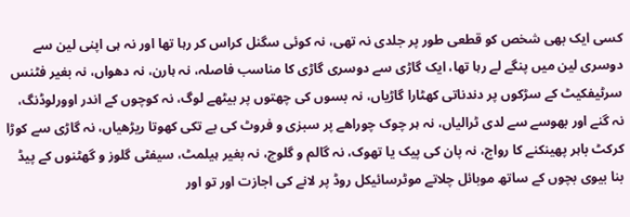کسی ایک بھی شخص کو قطعی طور پر جلدی نہ تھی، نہ کوئی سگنل کراس کر رہا تھا اور نہ ہی اپنی لین سے دوسری لین میں پنگے لے رہا تھا، ایک گاڑی سے دوسری گاڑی کا مناسب فاصلہ، نہ ہارن، نہ دھواں، نہ بغیر فٹنس سرٹیفکیٹ کے سڑکوں پر دندناتی کھٹارا گاڑیاں، نہ بسوں کی چھتوں پر بیٹھے لوگ، نہ کوچوں کے اندر اوورلوڈنگ، نہ گنے اور بھوسے سے لدی ٹرالیاں، نہ ہر چوک چوراھے پر سبزی و فروٹ کی بے تکی کھوتا ریڑھیاں، نہ گاڑی سے کوڑا کرکٹ باہر پھینکنے کا رواج، نہ پان کی پیک یا تھوک، نہ گالم و گلوچ، نہ بغیر ہیلمٹ، سیفٹی گلوز و گھٹنوں کے پیڈ بنا بیوی بچوں کے ساتھ موبائل چلاتے موٹرسائیکل روڈ پر لانے کی اجازت اور تو اور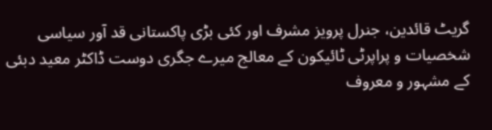گریٹ قائدین، جنرل پرویز مشرف اور کئی بڑی پاکستانی قد آور سیاسی شخصیات و پراپرٹی ٹائیکون کے معالج میرے جگری دوست ڈاکٹر معید دبئی کے مشہور و معروف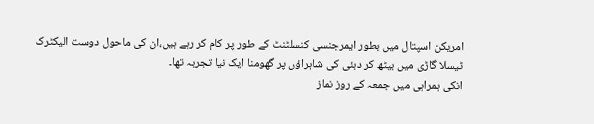امریکن اسپتال میں بطور ایمرجنسی کنسلٹنٹ کے طور پر کام کر رہے ہیں،ان کی ماحول دوست الیکٹرک ٹیسلا گاڑی میں بیٹھ کر دبئی کی شاہراؤں پر گھومنا ایک نیا تجربہ تھا۔
انکی ہمراہی میں جمعہ کے روز نماز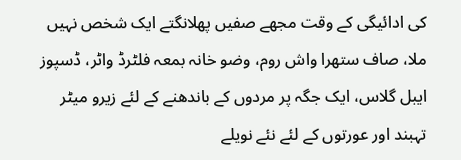کی ادائیگی کے وقت مجھے صفیں پھلانگتے ایک شخص نہیں ملا، صاف ستھرا واش روم، وضو خانہ بمعہ فلٹرڈ واٹر، ڈسپوز ایبل گلاس، ایک جگہ پر مردوں کے باندھنے کے لئے زیرو میٹر تہبند اور عورتوں کے لئے نئے نویلے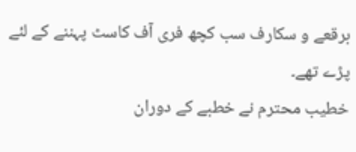برقعے و سکارف سب کچھ فری آف کاسٹ پہننے کے لئے پڑے تھے۔
خطیب محترم نے خطبے کے دوران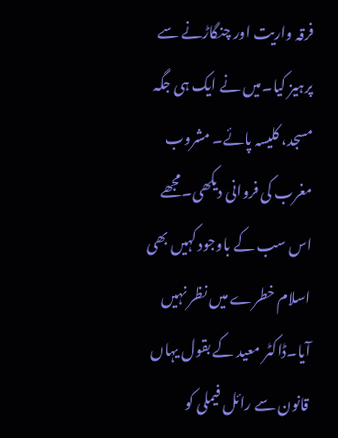فرقہ واریت اور چنگاڑنے سے پرہیز کیا۔میں نے ایک ہی جگہ مسجد، کلیسہ پائے۔ مشروب مغرب کی فروانی دیکھی۔مجھے اس سب کے باوجود کہیں بھی اسلام خطرے میں نظر نہیں آیا۔ڈاکٹر معید کے بقول یہاں قانون سے رائل فیملی کو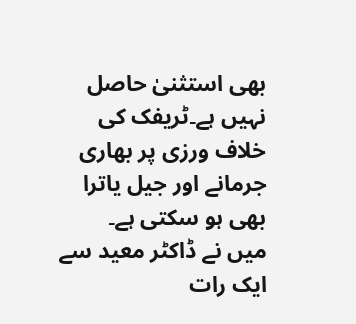بھی استثنیٰ حاصل نہیں ہے۔ٹریفک کی خلاف ورزی پر بھاری جرمانے اور جیل یاترا بھی ہو سکتی ہے۔
میں نے ڈاکٹر معید سے ایک رات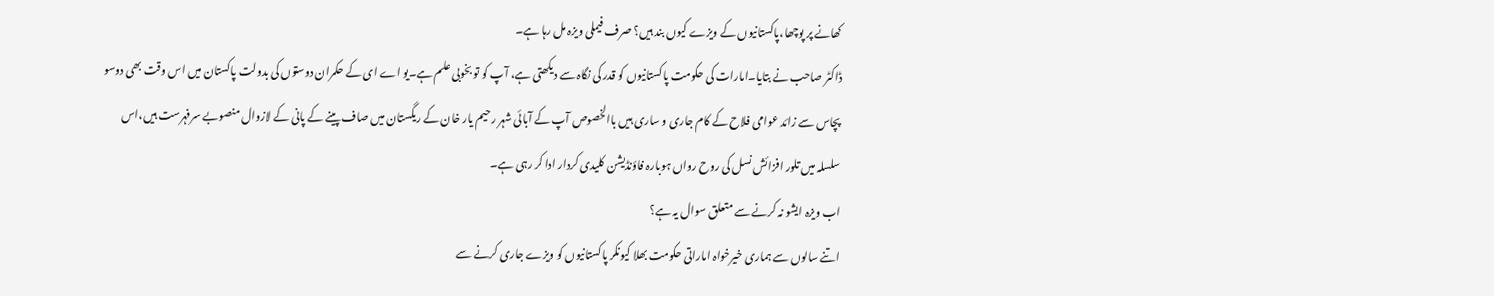کھانے پر پوچھا،پاکستانیوں کے ویزے کیوں بند ہیں؟ صرف فیملی ویزہ مل رہا ہے۔
ڈاکٹر صاحب نے بتایا۔امارات کی حکومت پاکستانیوں کو قدر کی نگاہ سے دیکھتی ہے، آپ کو تو بخوبی علم ہے۔یو اے ای کے حکمران دوستوں کی بدولت پاکستان میں اس وقت بھی دوسو پچاس سے زائد عوامی فلاح کے کام جاری و ساری ہیں باالخصوص آپ کے آبائی شہر رحیم یار خان کے ریگستان میں صاف پینے کے پانی کے لازوال منصوبے سرفہرست ہیں،اس سلسلہ میں تلور افزائش نسل کی روح رواں ہوبارہ فاؤنڈیشن کلیدی کردار ادا کر رہی ہے۔
اب ویزہ ایشو نہ کرنے سے متعلق سوال یہ ہے؟
اتنے سالوں سے ہماری خیرخواہ اماراتی حکومت بھلا کیونکر پاکستانیوں کو ویزے جاری کرنے سے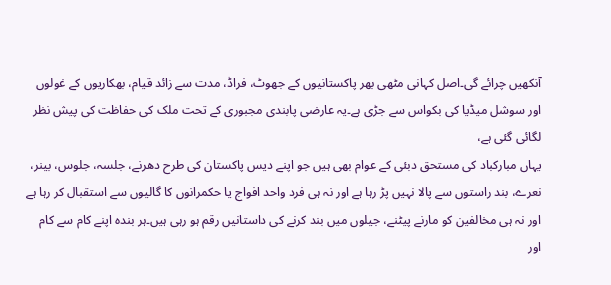آنکھیں چرائے گی۔اصل کہانی مٹھی بھر پاکستانیوں کے جھوٹ، فراڈ، مدت سے زائد قیام، بھکاریوں کے غولوں اور سوشل میڈیا کی بکواس سے جڑی ہے۔یہ عارضی پابندی مجبوری کے تحت ملک کی حفاظت کی پیش نظر لگائی گئی ہے،
یہاں مبارکباد کی مستحق دبئی کے عوام بھی ہیں جو اپنے دیس پاکستان کی طرح دھرنے، جلسہ، جلوس، بینر، نعرے، بند راستوں سے پالا نہیں پڑ رہا ہے اور نہ ہی فرد واحد افواج یا حکمرانوں کا گالیوں سے استقبال کر رہا ہے اور نہ ہی مخالفین کو مارنے پیٹنے، جیلوں میں بند کرنے کی داستانیں رقم ہو رہی ہیں۔ہر بندہ اپنے کام سے کام اور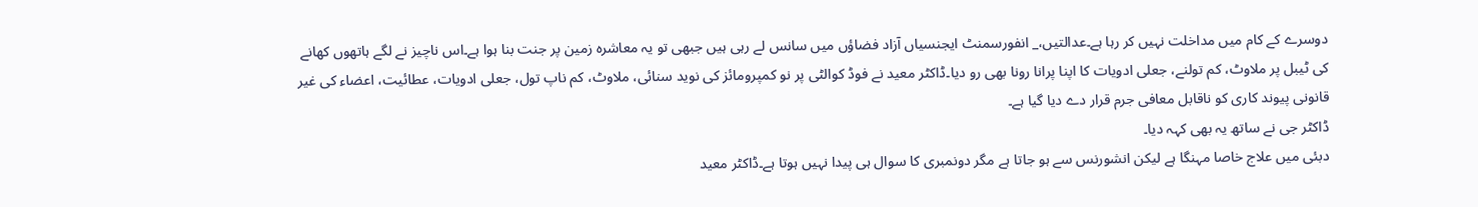دوسرے کے کام میں مداخلت نہیں کر رہا ہے۔عدالتیں،_ انفورسمنٹ ایجنسیاں آزاد فضاؤں میں سانس لے رہی ہیں جبھی تو یہ معاشرہ زمین پر جنت بنا ہوا ہے۔اس ناچیز نے لگے ہاتھوں کھانے کی ٹیبل پر ملاوٹ، کم تولنے، جعلی ادویات کا اپنا پرانا رونا بھی رو دیا۔ڈاکٹر معید نے فوڈ کوالٹی پر نو کمپرومائز کی نوید سنائی، ملاوٹ، کم ناپ تول، جعلی ادویات، عطائیت، اعضاء کی غیر قانونی پیوند کاری کو ناقابل معافی جرم قرار دے دیا گیا ہے۔
ڈاکٹر جی نے ساتھ یہ بھی کہہ دیا۔
دبئی میں علاج خاصا مہنگا ہے لیکن انشورنس سے ہو جاتا ہے مگر دونمبری کا سوال ہی پیدا نہیں ہوتا ہے۔ڈاکٹر معید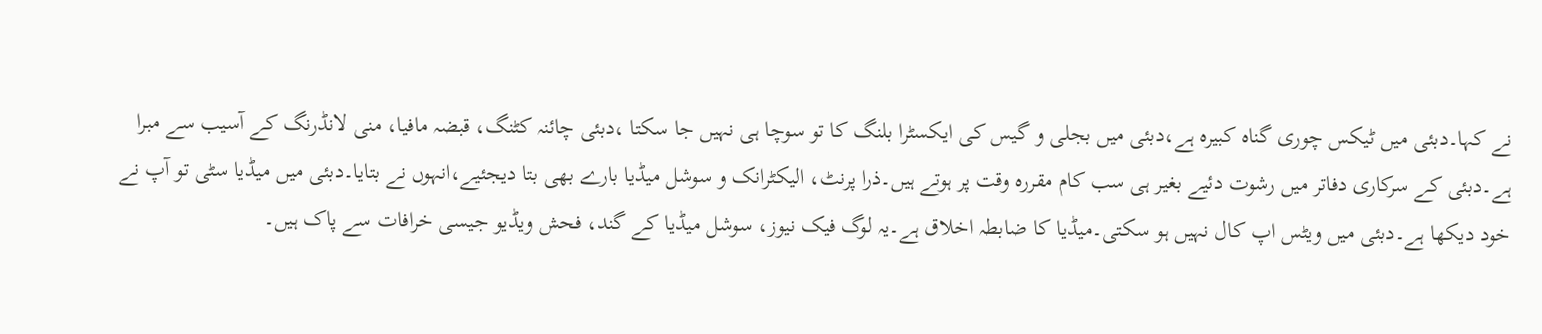نے کہا۔دبئی میں ٹیکس چوری گناہ کبیرہ ہے،دبئی میں بجلی و گیس کی ایکسٹرا بلنگ کا تو سوچا ہی نہیں جا سکتا ،دبئی چائنہ کٹنگ، قبضہ مافیا، منی لانڈرنگ کے آسیب سے مبرا ہے۔دبئی کے سرکاری دفاتر میں رشوت دئیے بغیر ہی سب کام مقررہ وقت پر ہوتے ہیں۔ذرا پرنٹ، الیکٹرانک و سوشل میڈیا بارے بھی بتا دیجئیے،انہوں نے بتایا۔دبئی میں میڈیا سٹی تو آپ نے خود دیکھا ہے۔دبئی میں ویٹس اپ کال نہیں ہو سکتی۔میڈیا کا ضابطہ اخلاق ہے۔یہ لوگ فیک نیوز، سوشل میڈیا کے گند، فحش ویڈیو جیسی خرافات سے پاک ہیں۔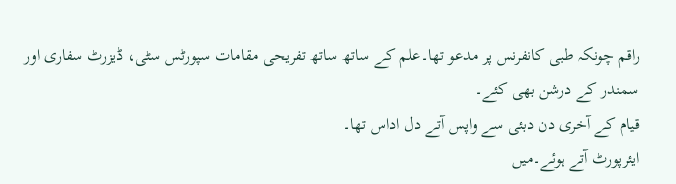راقم چونکہ طبی کانفرنس پر مدعو تھا۔علم کے ساتھ ساتھ تفریحی مقامات سپورٹس سٹی، ڈیزرٹ سفاری اور سمندر کے درشن بھی کئے۔
قیام کے آخری دن دبئی سے واپس آتے دل اداس تھا۔
ایئرپورٹ آتے ہوئے۔میں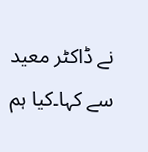نے ڈاکٹر معید سے کہا۔کیا ہم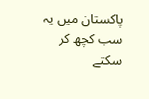پاکستان میں یہ سب کچھ کر سکتے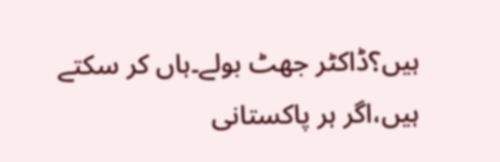ہیں؟ڈاکٹر جھٹ بولے۔ہاں کر سکتے ہیں،اگر ہر پاکستانی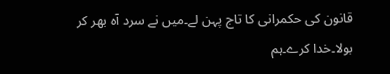قانون کی حکمرانی کا تاج پہن لے۔میں نے سرد آہ بھر کر بولا۔خدا کرے۔ہم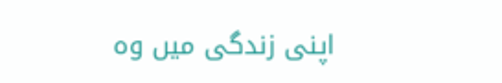اپنی زندگی میں وہ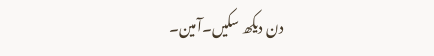دن دیکھ سکیں۔آمین۔